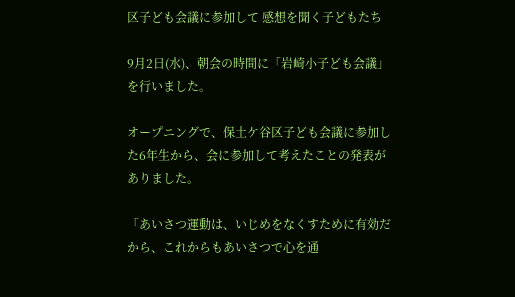区子ども会議に参加して 感想を聞く子どもたち

9月2日(水)、朝会の時間に「岩崎小子ども会議」を行いました。

オープニングで、保土ケ谷区子ども会議に参加した6年生から、会に参加して考えたことの発表がありました。

「あいさつ運動は、いじめをなくすために有効だから、これからもあいさつで心を通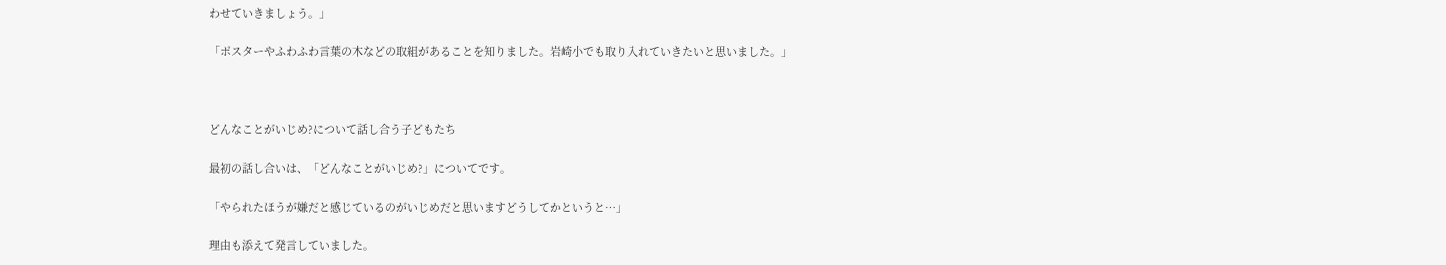わせていきましょう。」

「ポスターやふわふわ言葉の木などの取組があることを知りました。岩崎小でも取り入れていきたいと思いました。」



どんなことがいじめ?について話し合う子どもたち

最初の話し合いは、「どんなことがいじめ?」についてです。

「やられたほうが嫌だと感じているのがいじめだと思いますどうしてかというと…」

理由も添えて発言していました。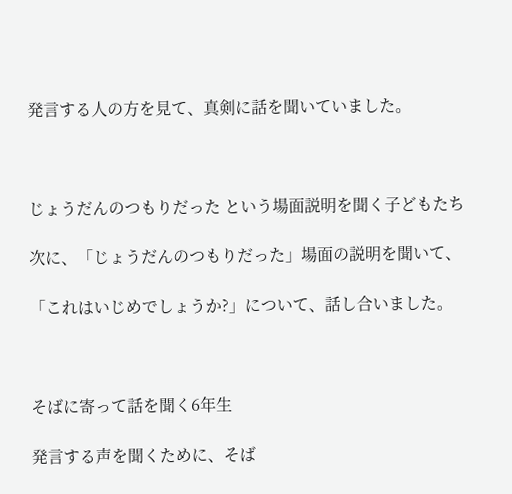発言する人の方を見て、真剣に話を聞いていました。



じょうだんのつもりだった という場面説明を聞く子どもたち

次に、「じょうだんのつもりだった」場面の説明を聞いて、

「これはいじめでしょうか?」について、話し合いました。



そばに寄って話を聞く6年生

発言する声を聞くために、そば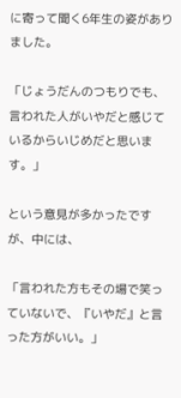に寄って聞く6年生の姿がありました。

「じょうだんのつもりでも、言われた人がいやだと感じているからいじめだと思います。」

という意見が多かったですが、中には、

「言われた方もその場で笑っていないで、『いやだ』と言った方がいい。」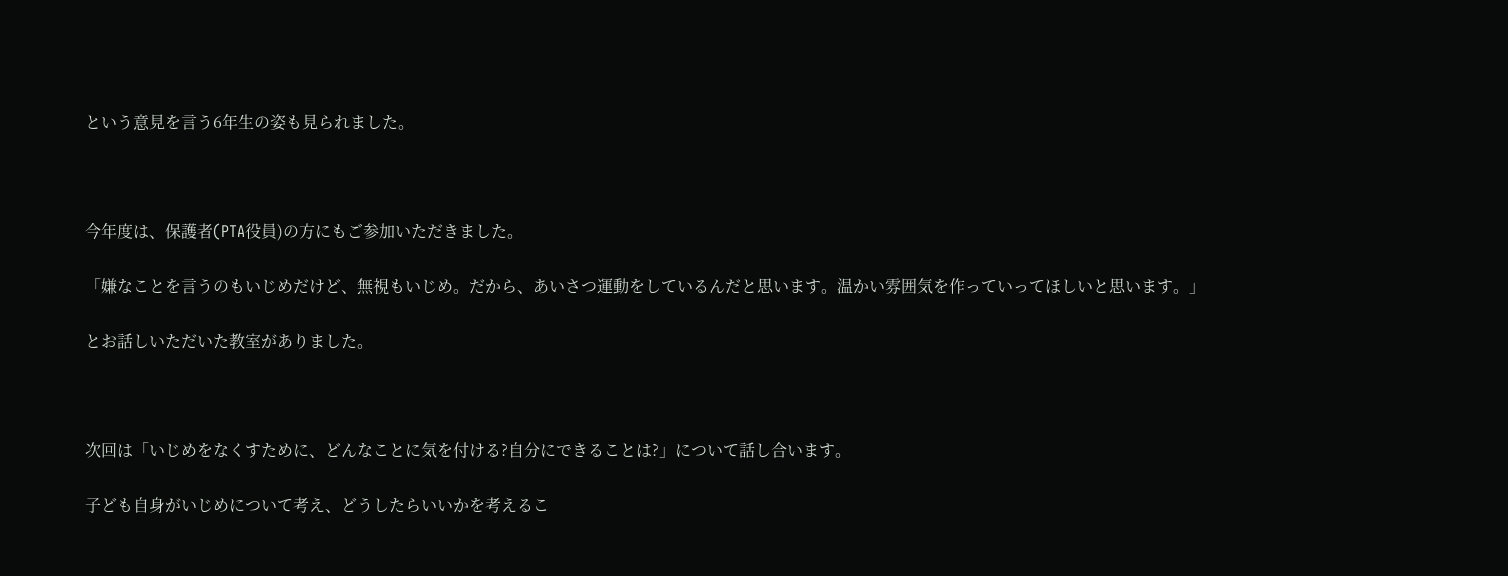という意見を言う6年生の姿も見られました。



今年度は、保護者(PTA役員)の方にもご参加いただきました。

「嫌なことを言うのもいじめだけど、無視もいじめ。だから、あいさつ運動をしているんだと思います。温かい雰囲気を作っていってほしいと思います。」

とお話しいただいた教室がありました。



次回は「いじめをなくすために、どんなことに気を付ける?自分にできることは?」について話し合います。

子ども自身がいじめについて考え、どうしたらいいかを考えるこ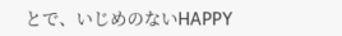とで、いじめのないHAPPY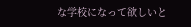な学校になって欲しいと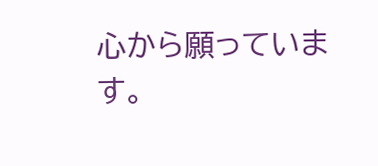心から願っています。